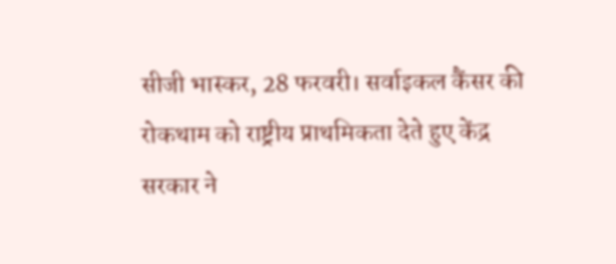सीजी भास्कर, 28 फरवरी। सर्वाइकल कैंसर की रोकथाम को राष्ट्रीय प्राथमिकता देते हुए केंद्र सरकार ने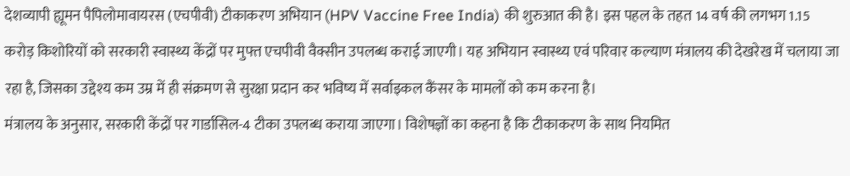देशव्यापी ह्यूमन पैपिलोमावायरस (एचपीवी) टीकाकरण अभियान (HPV Vaccine Free India) की शुरुआत की है। इस पहल के तहत 14 वर्ष की लगभग 1.15 करोड़ किशोरियों को सरकारी स्वास्थ्य केंद्रों पर मुफ्त एचपीवी वैक्सीन उपलब्ध कराई जाएगी। यह अभियान स्वास्थ्य एवं परिवार कल्याण मंत्रालय की देखरेख में चलाया जा रहा है, जिसका उद्देश्य कम उम्र में ही संक्रमण से सुरक्षा प्रदान कर भविष्य में सर्वाइकल कैंसर के मामलों को कम करना है।
मंत्रालय के अनुसार, सरकारी केंद्रों पर गार्डासिल-4 टीका उपलब्ध कराया जाएगा। विशेषज्ञों का कहना है कि टीकाकरण के साथ नियमित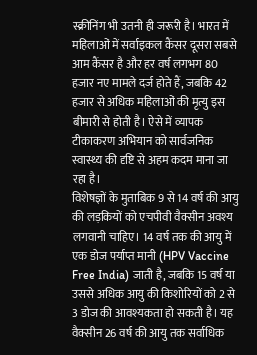स्क्रीनिंग भी उतनी ही जरूरी है। भारत में महिलाओं में सर्वाइकल कैंसर दूसरा सबसे आम कैंसर है और हर वर्ष लगभग 80 हजार नए मामले दर्ज होते हैं, जबकि 42 हजार से अधिक महिलाओं की मृत्यु इस बीमारी से होती है। ऐसे में व्यापक टीकाकरण अभियान को सार्वजनिक स्वास्थ्य की दृष्टि से अहम कदम माना जा रहा है।
विशेषज्ञों के मुताबिक 9 से 14 वर्ष की आयु की लड़कियों को एचपीवी वैक्सीन अवश्य लगवानी चाहिए। 14 वर्ष तक की आयु में एक डोज पर्याप्त मानी (HPV Vaccine Free India) जाती है, जबकि 15 वर्ष या उससे अधिक आयु की किशोरियों को 2 से 3 डोज की आवश्यकता हो सकती है। यह वैक्सीन 26 वर्ष की आयु तक सर्वाधिक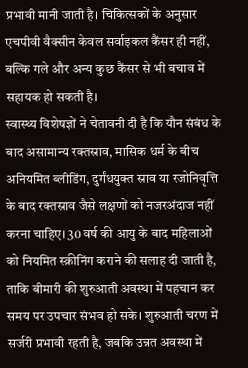प्रभावी मानी जाती है। चिकित्सकों के अनुसार एचपीवी वैक्सीन केवल सर्वाइकल कैंसर ही नहीं, बल्कि गले और अन्य कुछ कैंसर से भी बचाव में सहायक हो सकती है।
स्वास्थ्य विशेषज्ञों ने चेतावनी दी है कि यौन संबंध के बाद असामान्य रक्तस्राव, मासिक धर्म के बीच अनियमित ब्लीडिंग, दुर्गंधयुक्त स्राव या रजोनिवृत्ति के बाद रक्तस्राव जैसे लक्षणों को नजरअंदाज नहीं करना चाहिए। 30 वर्ष की आयु के बाद महिलाओं को नियमित स्क्रीनिंग कराने की सलाह दी जाती है, ताकि बीमारी की शुरुआती अवस्था में पहचान कर समय पर उपचार संभव हो सके। शुरुआती चरण में सर्जरी प्रभावी रहती है, जबकि उन्नत अवस्था में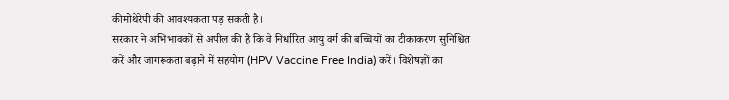कीमोथेरेपी की आवश्यकता पड़ सकती है।
सरकार ने अभिभावकों से अपील की है कि वे निर्धारित आयु वर्ग की बच्चियों का टीकाकरण सुनिश्चित करें और जागरूकता बढ़ाने में सहयोग (HPV Vaccine Free India) करें। विशेषज्ञों का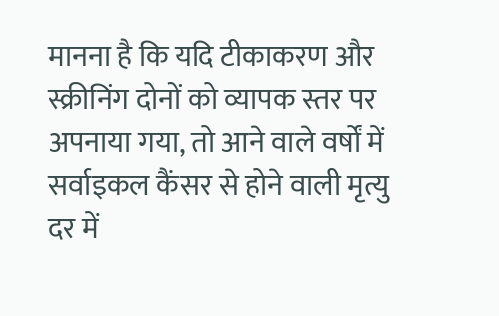मानना है कि यदि टीकाकरण और स्क्रीनिंग दोनों को व्यापक स्तर पर अपनाया गया, तो आने वाले वर्षों में सर्वाइकल कैंसर से होने वाली मृत्यु दर में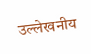उल्लेखनीय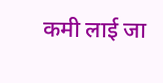कमी लाई जा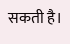सकती है।